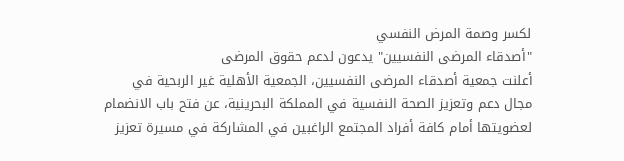لكسر وصمة المرض النفسي
"أصدقاء المرضى النفسيين" يدعون لدعم حقوق المرضى
أعلنت جمعية أصدقاء المرضى النفسيين، الجمعية الأهلية غير الربحية في مجال دعم وتعزيز الصحة النفسية في المملكة البحرينية، عن فتح باب الانضمام لعضويتها أمام كافة أفراد المجتمع الراغبين في المشاركة في مسيرة تعزيز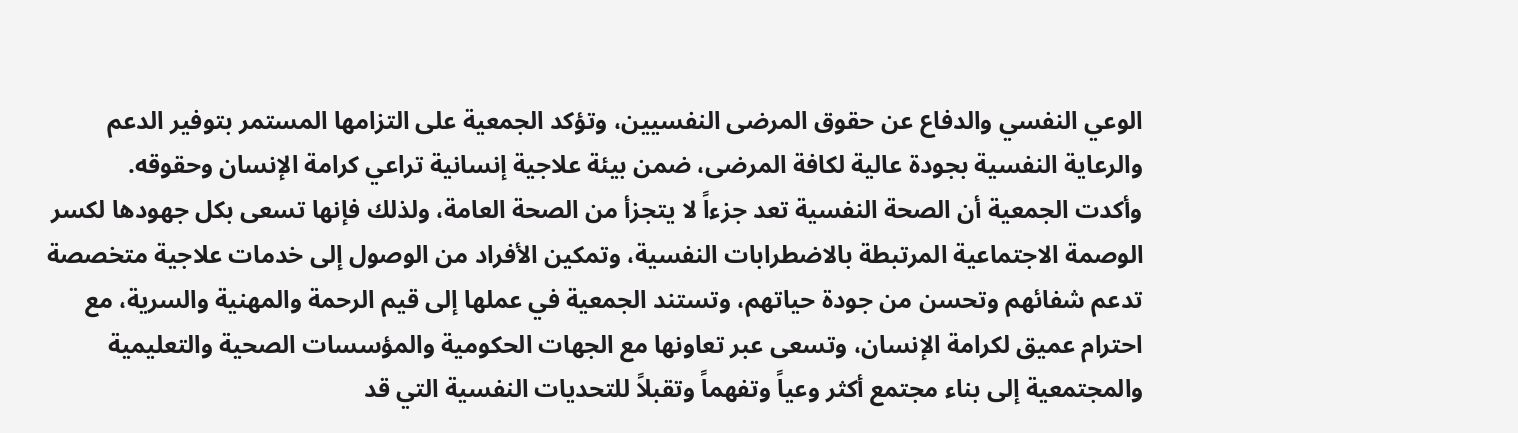الوعي النفسي والدفاع عن حقوق المرضى النفسيين، وتؤكد الجمعية على التزامها المستمر بتوفير الدعم والرعاية النفسية بجودة عالية لكافة المرضى، ضمن بيئة علاجية إنسانية تراعي كرامة الإنسان وحقوقه.
وأكدت الجمعية أن الصحة النفسية تعد جزءاً لا يتجزأ من الصحة العامة، ولذلك فإنها تسعى بكل جهودها لكسر الوصمة الاجتماعية المرتبطة بالاضطرابات النفسية، وتمكين الأفراد من الوصول إلى خدمات علاجية متخصصة تدعم شفائهم وتحسن من جودة حياتهم، وتستند الجمعية في عملها إلى قيم الرحمة والمهنية والسرية، مع احترام عميق لكرامة الإنسان، وتسعى عبر تعاونها مع الجهات الحكومية والمؤسسات الصحية والتعليمية والمجتمعية إلى بناء مجتمع أكثر وعياً وتفهماً وتقبلاً للتحديات النفسية التي قد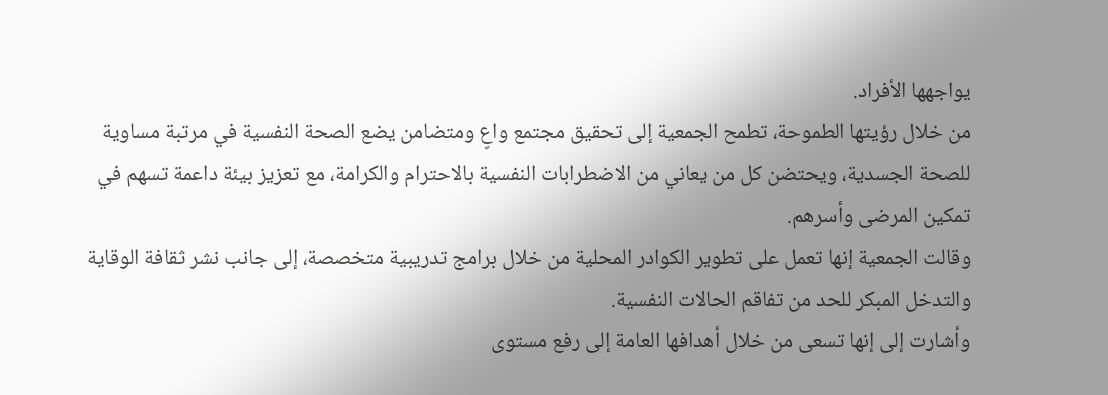يواجهها الأفراد.
من خلال رؤيتها الطموحة، تطمح الجمعية إلى تحقيق مجتمع واعٍ ومتضامن يضع الصحة النفسية في مرتبة مساوية للصحة الجسدية، ويحتضن كل من يعاني من الاضطرابات النفسية بالاحترام والكرامة، مع تعزيز بيئة داعمة تسهم في تمكين المرضى وأسرهم.
وقالت الجمعية إنها تعمل على تطوير الكوادر المحلية من خلال برامج تدريبية متخصصة، إلى جانب نشر ثقافة الوقاية والتدخل المبكر للحد من تفاقم الحالات النفسية.
وأشارت إلى إنها تسعى من خلال أهدافها العامة إلى رفع مستوى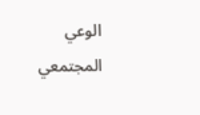الوعي المجتمعي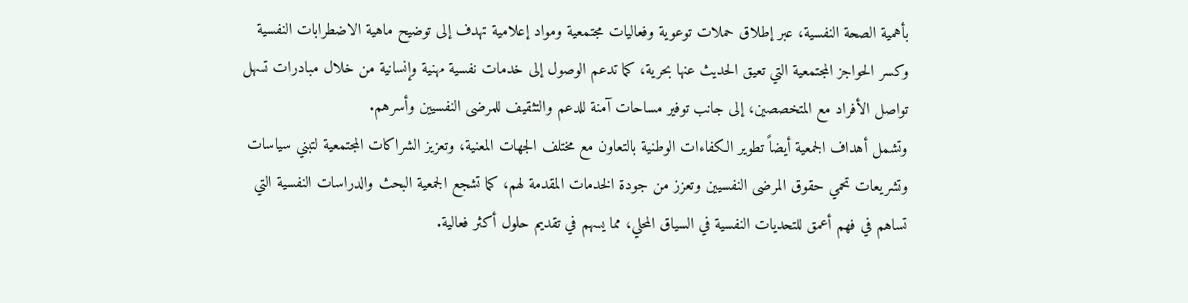بأهمية الصحة النفسية، عبر إطلاق حملات توعوية وفعاليات مجتمعية ومواد إعلامية تهدف إلى توضيح ماهية الاضطرابات النفسية وكسر الحواجز المجتمعية التي تعيق الحديث عنها بحرية، كما تدعم الوصول إلى خدمات نفسية مهنية وإنسانية من خلال مبادرات تسهل تواصل الأفراد مع المتخصصين، إلى جانب توفير مساحات آمنة للدعم والتثقيف للمرضى النفسيين وأسرهم.
وتشمل أهداف الجمعية أيضاً تطوير الكفاءات الوطنية بالتعاون مع مختلف الجهات المعنية، وتعزيز الشراكات المجتمعية لتبني سياسات وتشريعات تحمي حقوق المرضى النفسيين وتعزز من جودة الخدمات المقدمة لهم، كما تشجع الجمعية البحث والدراسات النفسية التي تساهم في فهم أعمق للتحديات النفسية في السياق المحلي، مما يسهم في تقديم حلول أكثر فعالية.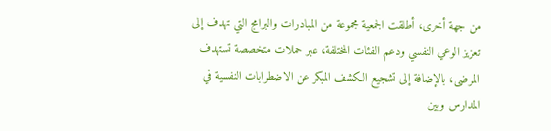من جهة أخرى، أطلقت الجمعية مجموعة من المبادرات والبرامج التي تهدف إلى تعزيز الوعي النفسي ودعم الفئات المختلفة، عبر حملات متخصصة تستهدف المرضى، بالإضافة إلى تشجيع الكشف المبكر عن الاضطرابات النفسية في المدارس وبين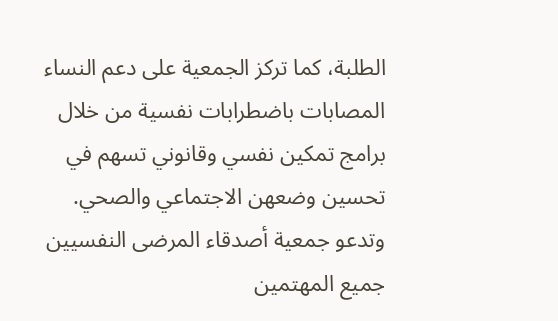الطلبة، كما تركز الجمعية على دعم النساء المصابات باضطرابات نفسية من خلال برامج تمكين نفسي وقانوني تسهم في تحسين وضعهن الاجتماعي والصحي.
وتدعو جمعية أصدقاء المرضى النفسيين جميع المهتمين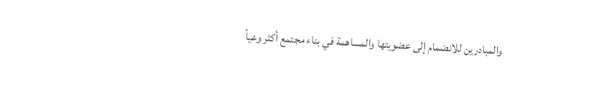والمبادرين للانضمام إلى عضويتها والمساهمة في بناء مجتمع أكثر وعياً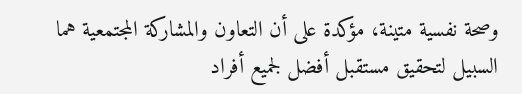وصحة نفسية متينة، مؤكدة على أن التعاون والمشاركة المجتمعية هما السبيل لتحقيق مستقبل أفضل لجميع أفراد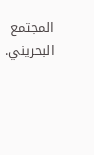المجتمع البحريني.